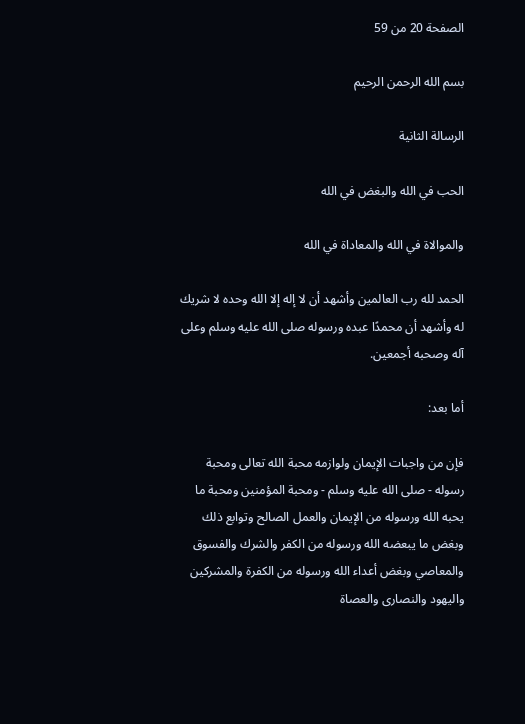الصفحة 20 من 59

بسم الله الرحمن الرحيم

الرسالة الثانية

الحب في الله والبغض في الله

والموالاة في الله والمعاداة في الله

الحمد لله رب العالمين وأشهد أن لا إله إلا الله وحده لا شريك له وأشهد أن محمدًا عبده ورسوله صلى الله عليه وسلم وعلى آله وصحبه أجمعين.

أما بعد:

فإن من واجبات الإيمان ولوازمه محبة الله تعالى ومحبة رسوله - صلى الله عليه وسلم - ومحبة المؤمنين ومحبة ما يحبه الله ورسوله من الإيمان والعمل الصالح وتوابع ذلك وبغض ما يبعضه الله ورسوله من الكفر والشرك والفسوق والمعاصي وبغض أعداء الله ورسوله من الكفرة والمشركين واليهود والنصارى والعصاة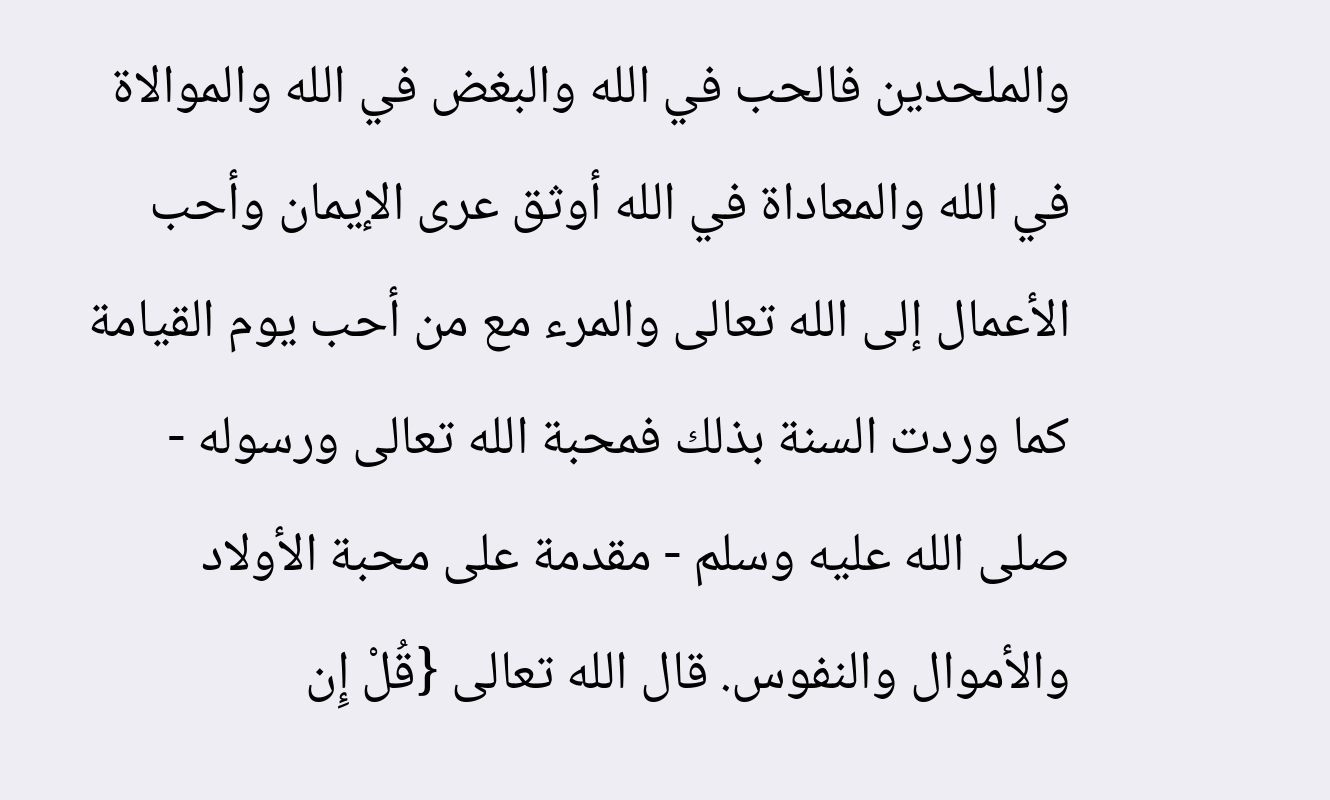والملحدين فالحب في الله والبغض في الله والموالاة في الله والمعاداة في الله أوثق عرى الإيمان وأحب الأعمال إلى الله تعالى والمرء مع من أحب يوم القيامة كما وردت السنة بذلك فمحبة الله تعالى ورسوله - صلى الله عليه وسلم - مقدمة على محبة الأولاد والأموال والنفوس. قال الله تعالى {قُلْ إِن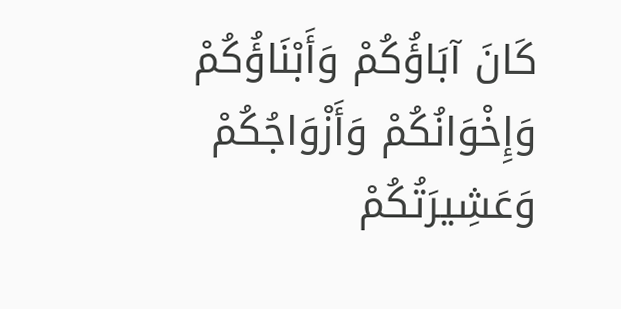كَانَ آبَاؤُكُمْ وَأَبْنَاؤُكُمْ وَإِخْوَانُكُمْ وَأَزْوَاجُكُمْ وَعَشِيرَتُكُمْ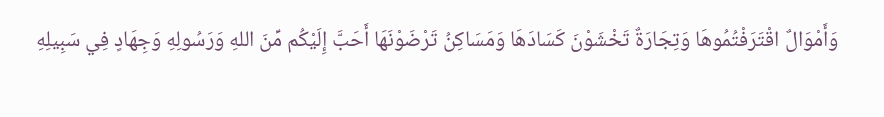وَأَمْوَالٌ اقْتَرَفْتُمُوهَا وَتِجَارَةٌ تَخْشَوْنَ كَسَادَهَا وَمَسَاكِنُ تَرْضَوْنَهَا أَحَبَّ إِلَيْكُم مِّنَ اللهِ وَرَسُولِهِ وَجِهَادٍ فِي سَبِيلِهِ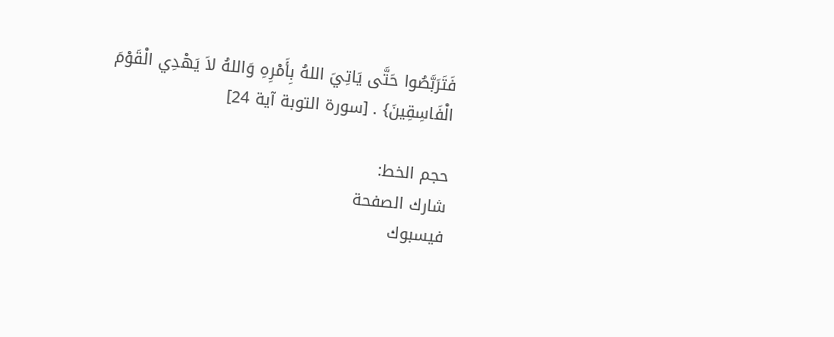فَتَرَبَّصُوا حَتَّى يَاتِيَ اللهُ بِأَمْرِهِ وَاللهُ لاَ يَهْدِي الْقَوْمَ الْفَاسِقِينَ} . [سورة التوبة آية 24]

حجم الخط:
شارك الصفحة
فيسبوك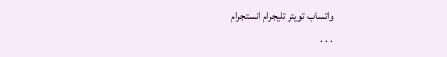واتساب تويتر تليجرام انستجرام
. . .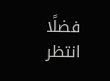فضلًا انتظر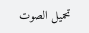تحميل الصوت